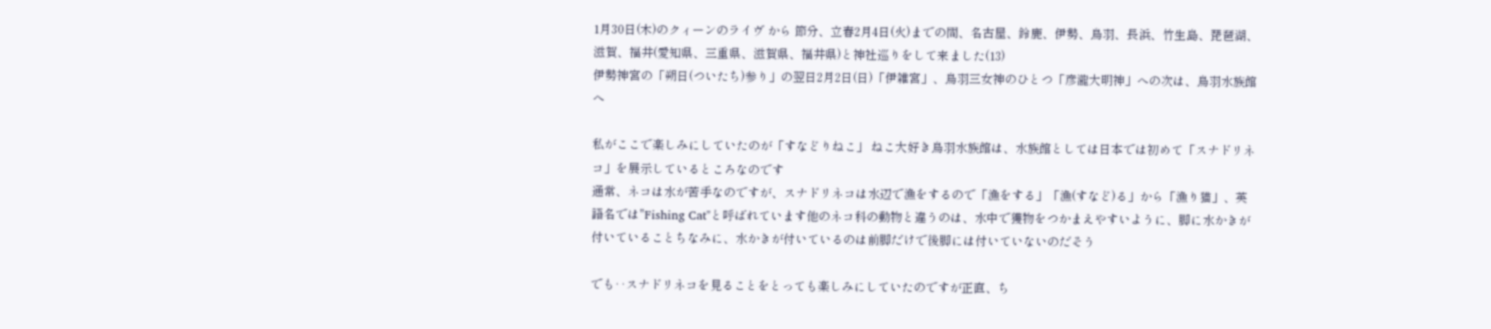1月30日(木)のクィーンのライヴ から 節分、立春2月4日(火)までの間、名古屋、鈴鹿、伊勢、鳥羽、長浜、竹生島、琵琶湖、滋賀、福井(愛知県、三重県、滋賀県、福井県)と神社巡りをして来ました(13)
伊勢神宮の「朔日(ついたち)参り」の翌日2月2日(日)「伊雑宮」、鳥羽三女神のひとつ「彦瀧大明神」への次は、鳥羽水族館へ

私がここで楽しみにしていたのが「すなどりねこ」 ねこ大好き鳥羽水族館は、水族館としては日本では初めて「スナドリネコ」を展示しているところなのです
通常、ネコは水が苦手なのですが、スナドリネコは水辺で漁をするので「漁をする」「漁(すなど)る」から「漁り猫」、英語名では"Fishing Cat"と呼ばれています他のネコ科の動物と違うのは、水中で獲物をつかまえやすいように、脚に水かきが付いていることちなみに、水かきが付いているのは前脚だけで後脚には付いていないのだそう

でも‥スナドリネコを見ることをとっても楽しみにしていたのですが正直、ち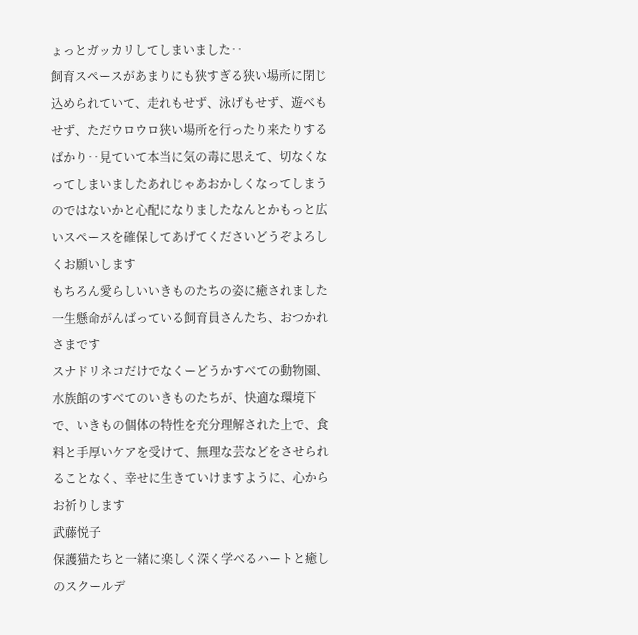ょっとガッカリしてしまいました‥
飼育スペースがあまりにも狭すぎる狭い場所に閉じ込められていて、走れもせず、泳げもせず、遊べもせず、ただウロウロ狭い場所を行ったり来たりするばかり‥見ていて本当に気の毒に思えて、切なくなってしまいましたあれじゃあおかしくなってしまうのではないかと心配になりましたなんとかもっと広いスペースを確保してあげてくださいどうぞよろしくお願いします
もちろん愛らしいいきものたちの姿に癒されました一生懸命がんばっている飼育員さんたち、おつかれさまです
スナドリネコだけでなくーどうかすべての動物園、水族館のすべてのいきものたちが、快適な環境下で、いきもの個体の特性を充分理解された上で、食料と手厚いケアを受けて、無理な芸などをさせられることなく、幸せに生きていけますように、心からお祈りします
武藤悦子
保護猫たちと一緒に楽しく深く学べるハートと癒しのスクールデ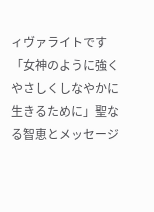ィヴァライトです
「女神のように強くやさしくしなやかに生きるために」聖なる智恵とメッセージ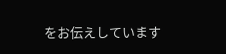をお伝えしています